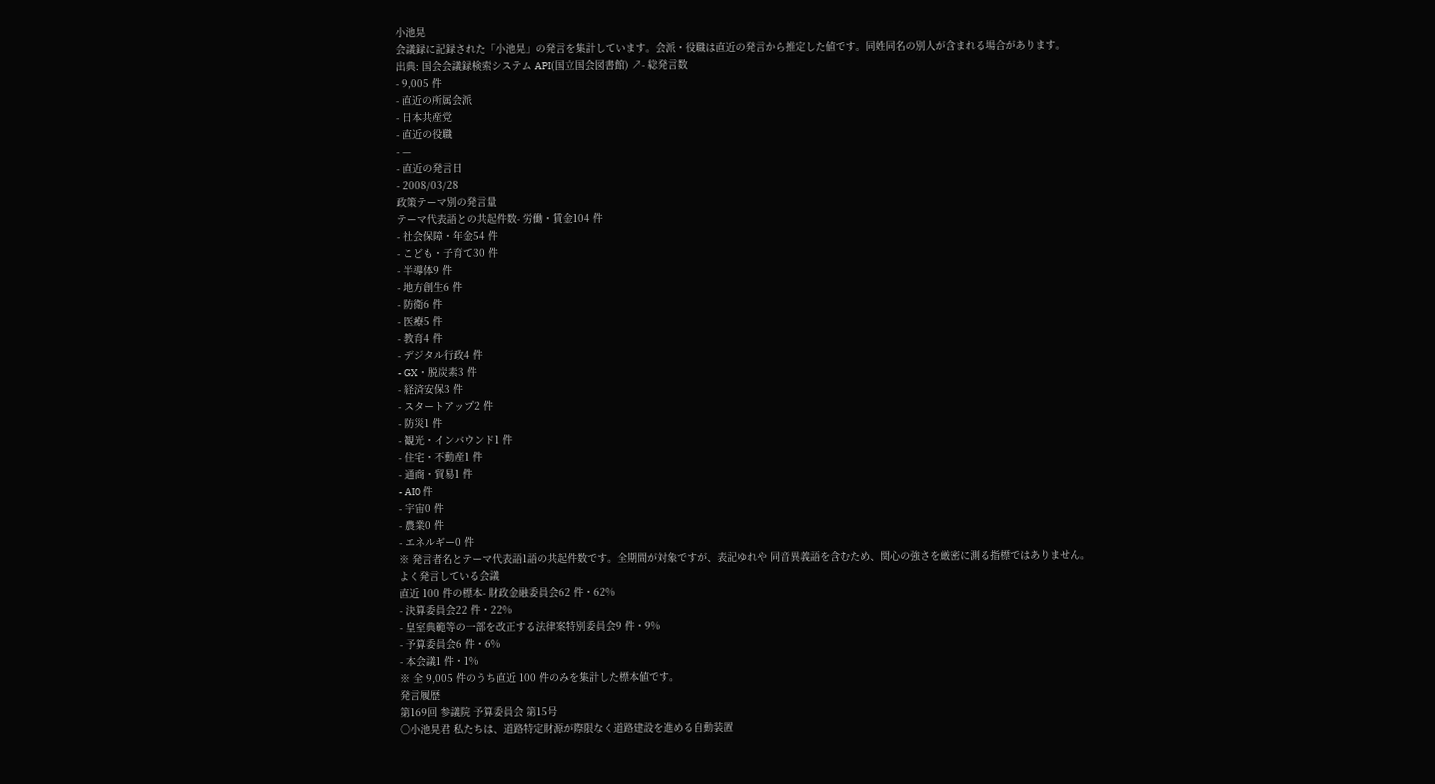小池晃
会議録に記録された「小池晃」の発言を集計しています。会派・役職は直近の発言から推定した値です。同姓同名の別人が含まれる場合があります。
出典: 国会会議録検索システム API(国立国会図書館) ↗- 総発言数
- 9,005 件
- 直近の所属会派
- 日本共産党
- 直近の役職
- —
- 直近の発言日
- 2008/03/28
政策テーマ別の発言量
テーマ代表語との共起件数- 労働・賃金104 件
- 社会保障・年金54 件
- こども・子育て30 件
- 半導体9 件
- 地方創生6 件
- 防衛6 件
- 医療5 件
- 教育4 件
- デジタル行政4 件
- GX・脱炭素3 件
- 経済安保3 件
- スタートアップ2 件
- 防災1 件
- 観光・インバウンド1 件
- 住宅・不動産1 件
- 通商・貿易1 件
- AI0 件
- 宇宙0 件
- 農業0 件
- エネルギー0 件
※ 発言者名とテーマ代表語1語の共起件数です。全期間が対象ですが、表記ゆれや 同音異義語を含むため、関心の強さを厳密に測る指標ではありません。
よく発言している会議
直近 100 件の標本- 財政金融委員会62 件・62%
- 決算委員会22 件・22%
- 皇室典範等の一部を改正する法律案特別委員会9 件・9%
- 予算委員会6 件・6%
- 本会議1 件・1%
※ 全 9,005 件のうち直近 100 件のみを集計した標本値です。
発言履歴
第169回 参議院 予算委員会 第15号
○小池晃君 私たちは、道路特定財源が際限なく道路建設を進める自動装置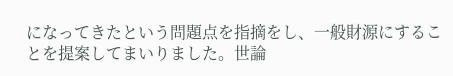になってきたという問題点を指摘をし、一般財源にすることを提案してまいりました。世論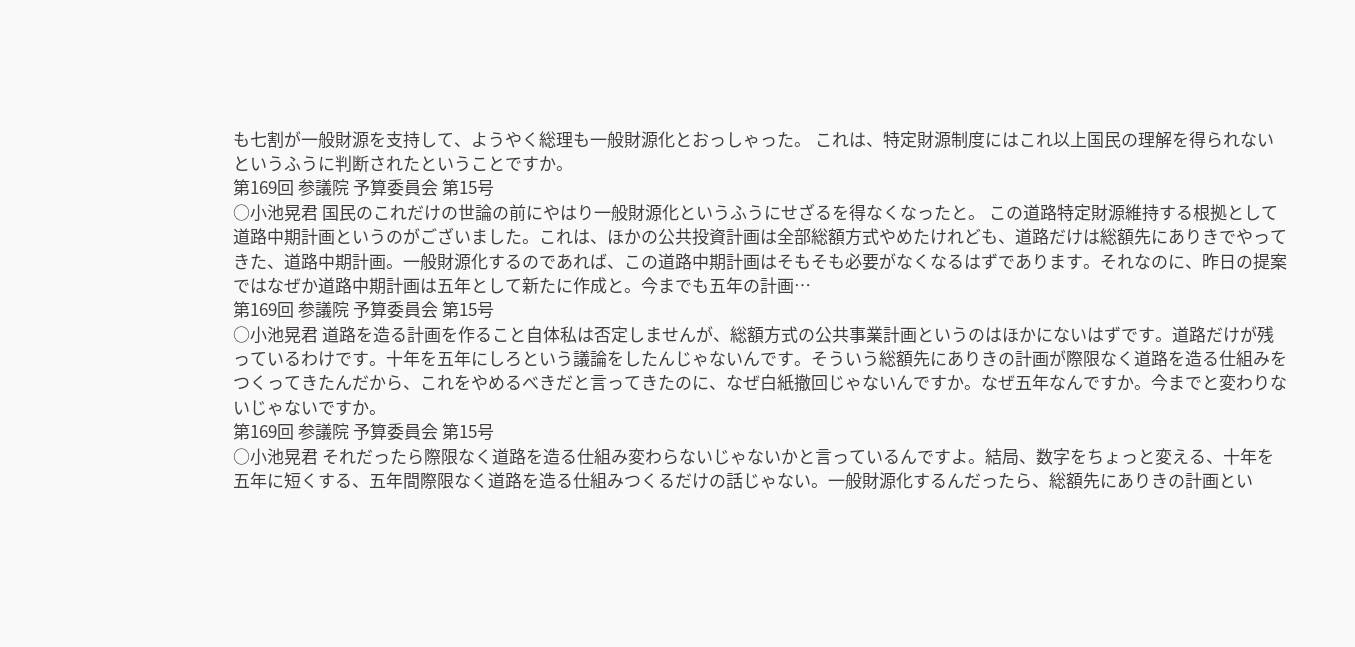も七割が一般財源を支持して、ようやく総理も一般財源化とおっしゃった。 これは、特定財源制度にはこれ以上国民の理解を得られないというふうに判断されたということですか。
第169回 参議院 予算委員会 第15号
○小池晃君 国民のこれだけの世論の前にやはり一般財源化というふうにせざるを得なくなったと。 この道路特定財源維持する根拠として道路中期計画というのがございました。これは、ほかの公共投資計画は全部総額方式やめたけれども、道路だけは総額先にありきでやってきた、道路中期計画。一般財源化するのであれば、この道路中期計画はそもそも必要がなくなるはずであります。それなのに、昨日の提案ではなぜか道路中期計画は五年として新たに作成と。今までも五年の計画…
第169回 参議院 予算委員会 第15号
○小池晃君 道路を造る計画を作ること自体私は否定しませんが、総額方式の公共事業計画というのはほかにないはずです。道路だけが残っているわけです。十年を五年にしろという議論をしたんじゃないんです。そういう総額先にありきの計画が際限なく道路を造る仕組みをつくってきたんだから、これをやめるべきだと言ってきたのに、なぜ白紙撤回じゃないんですか。なぜ五年なんですか。今までと変わりないじゃないですか。
第169回 参議院 予算委員会 第15号
○小池晃君 それだったら際限なく道路を造る仕組み変わらないじゃないかと言っているんですよ。結局、数字をちょっと変える、十年を五年に短くする、五年間際限なく道路を造る仕組みつくるだけの話じゃない。一般財源化するんだったら、総額先にありきの計画とい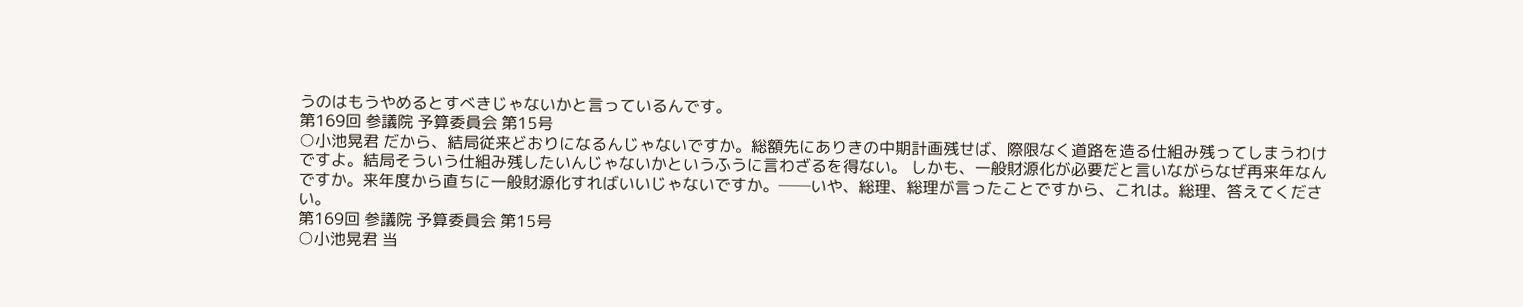うのはもうやめるとすべきじゃないかと言っているんです。
第169回 参議院 予算委員会 第15号
○小池晃君 だから、結局従来どおりになるんじゃないですか。総額先にありきの中期計画残せば、際限なく道路を造る仕組み残ってしまうわけですよ。結局そういう仕組み残したいんじゃないかというふうに言わざるを得ない。 しかも、一般財源化が必要だと言いながらなぜ再来年なんですか。来年度から直ちに一般財源化すればいいじゃないですか。──いや、総理、総理が言ったことですから、これは。総理、答えてください。
第169回 参議院 予算委員会 第15号
○小池晃君 当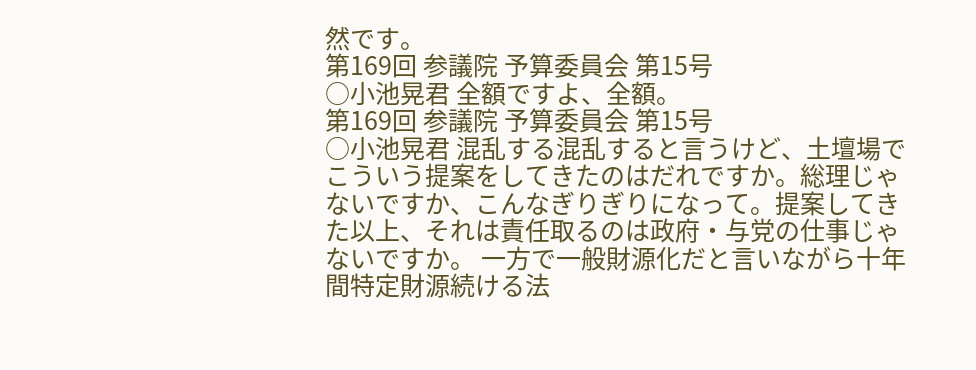然です。
第169回 参議院 予算委員会 第15号
○小池晃君 全額ですよ、全額。
第169回 参議院 予算委員会 第15号
○小池晃君 混乱する混乱すると言うけど、土壇場でこういう提案をしてきたのはだれですか。総理じゃないですか、こんなぎりぎりになって。提案してきた以上、それは責任取るのは政府・与党の仕事じゃないですか。 一方で一般財源化だと言いながら十年間特定財源続ける法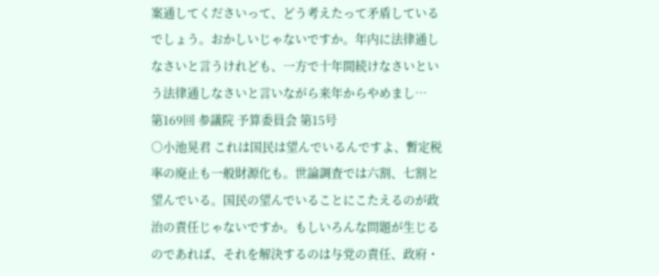案通してくださいって、どう考えたって矛盾しているでしょう。おかしいじゃないですか。年内に法律通しなさいと言うけれども、一方で十年間続けなさいという法律通しなさいと言いながら来年からやめまし…
第169回 参議院 予算委員会 第15号
○小池晃君 これは国民は望んでいるんですよ、暫定税率の廃止も一般財源化も。世論調査では六割、七割と望んでいる。国民の望んでいることにこたえるのが政治の責任じゃないですか。もしいろんな問題が生じるのであれば、それを解決するのは与党の責任、政府・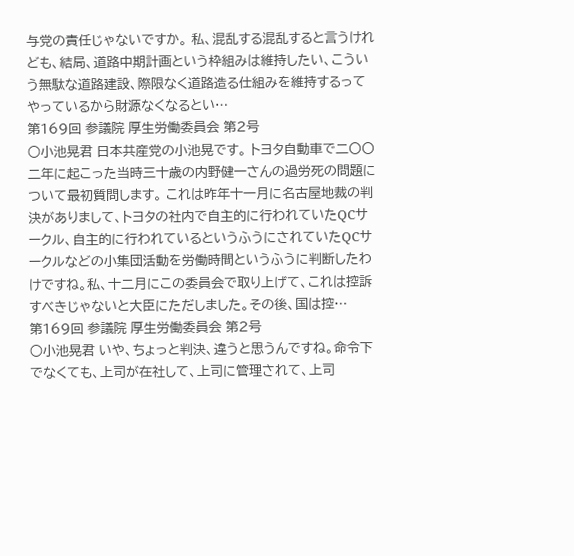与党の責任じゃないですか。 私、混乱する混乱すると言うけれども、結局、道路中期計画という枠組みは維持したい、こういう無駄な道路建設、際限なく道路造る仕組みを維持するってやっているから財源なくなるとい…
第169回 参議院 厚生労働委員会 第2号
○小池晃君 日本共産党の小池晃です。 トヨタ自動車で二〇〇二年に起こった当時三十歳の内野健一さんの過労死の問題について最初質問します。 これは昨年十一月に名古屋地裁の判決がありまして、トヨタの社内で自主的に行われていたQCサークル、自主的に行われているというふうにされていたQCサークルなどの小集団活動を労働時間というふうに判断したわけですね。私、十二月にこの委員会で取り上げて、これは控訴すべきじゃないと大臣にただしました。その後、国は控…
第169回 参議院 厚生労働委員会 第2号
○小池晃君 いや、ちょっと判決、違うと思うんですね。命令下でなくても、上司が在社して、上司に管理されて、上司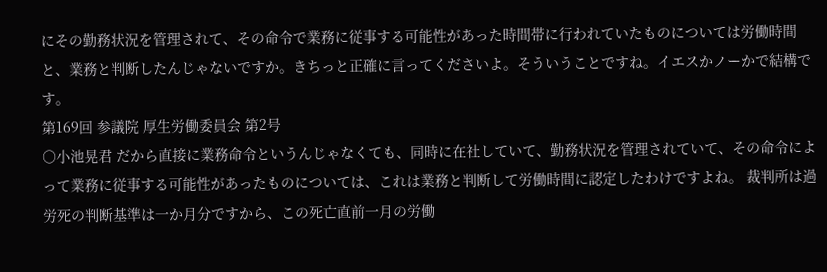にその勤務状況を管理されて、その命令で業務に従事する可能性があった時間帯に行われていたものについては労働時間と、業務と判断したんじゃないですか。きちっと正確に言ってくださいよ。そういうことですね。イエスかノーかで結構です。
第169回 参議院 厚生労働委員会 第2号
○小池晃君 だから直接に業務命令というんじゃなくても、同時に在社していて、勤務状況を管理されていて、その命令によって業務に従事する可能性があったものについては、これは業務と判断して労働時間に認定したわけですよね。 裁判所は過労死の判断基準は一か月分ですから、この死亡直前一月の労働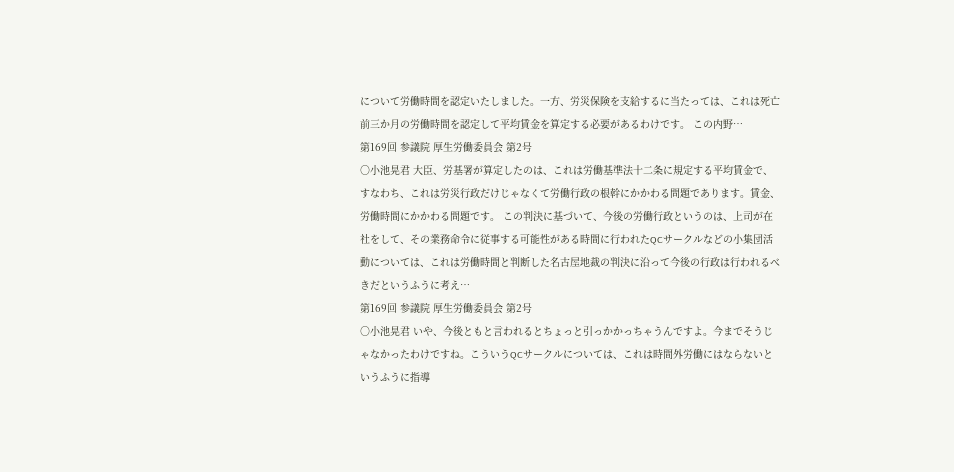について労働時間を認定いたしました。一方、労災保険を支給するに当たっては、これは死亡前三か月の労働時間を認定して平均賃金を算定する必要があるわけです。 この内野…
第169回 参議院 厚生労働委員会 第2号
○小池晃君 大臣、労基署が算定したのは、これは労働基準法十二条に規定する平均賃金で、すなわち、これは労災行政だけじゃなくて労働行政の根幹にかかわる問題であります。賃金、労働時間にかかわる問題です。 この判決に基づいて、今後の労働行政というのは、上司が在社をして、その業務命令に従事する可能性がある時間に行われたQCサークルなどの小集団活動については、これは労働時間と判断した名古屋地裁の判決に沿って今後の行政は行われるべきだというふうに考え…
第169回 参議院 厚生労働委員会 第2号
○小池晃君 いや、今後ともと言われるとちょっと引っかかっちゃうんですよ。今までそうじゃなかったわけですね。こういうQCサークルについては、これは時間外労働にはならないというふうに指導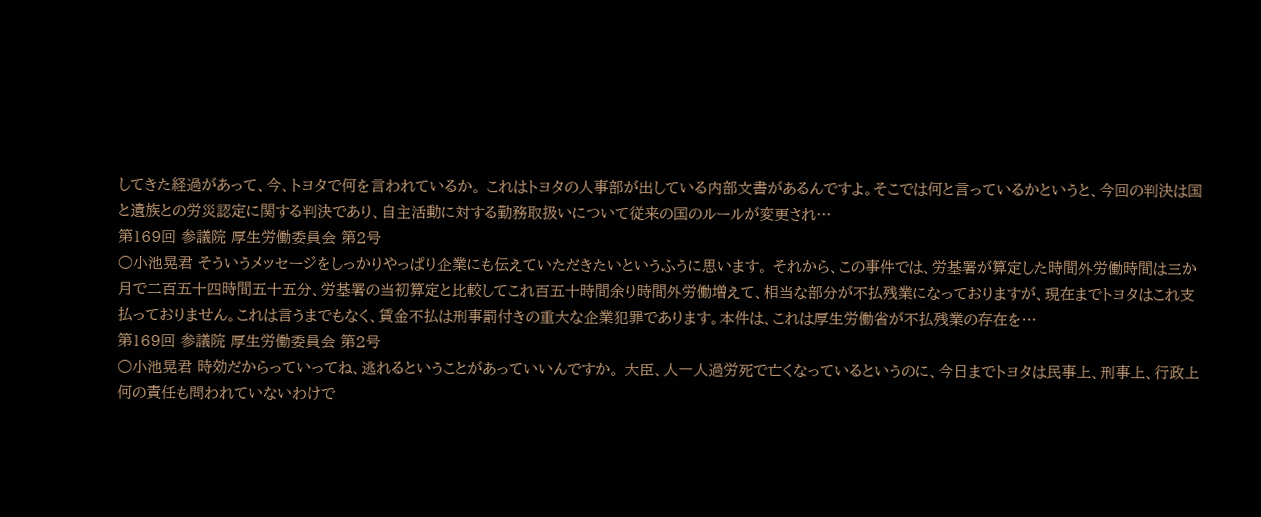してきた経過があって、今、トヨタで何を言われているか。 これはトヨタの人事部が出している内部文書があるんですよ。そこでは何と言っているかというと、今回の判決は国と遺族との労災認定に関する判決であり、自主活動に対する勤務取扱いについて従来の国のルールが変更され…
第169回 参議院 厚生労働委員会 第2号
○小池晃君 そういうメッセージをしっかりやっぱり企業にも伝えていただきたいというふうに思います。 それから、この事件では、労基署が算定した時間外労働時間は三か月で二百五十四時間五十五分、労基署の当初算定と比較してこれ百五十時間余り時間外労働増えて、相当な部分が不払残業になっておりますが、現在までトヨタはこれ支払っておりません。これは言うまでもなく、賃金不払は刑事罰付きの重大な企業犯罪であります。本件は、これは厚生労働省が不払残業の存在を…
第169回 参議院 厚生労働委員会 第2号
○小池晃君 時効だからっていってね、逃れるということがあっていいんですか。 大臣、人一人過労死で亡くなっているというのに、今日までトヨタは民事上、刑事上、行政上何の責任も問われていないわけで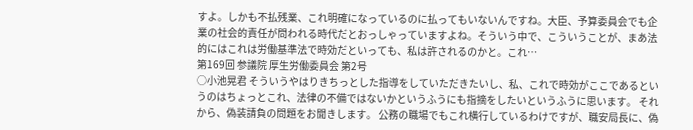すよ。しかも不払残業、これ明確になっているのに払ってもいないんですね。大臣、予算委員会でも企業の社会的責任が問われる時代だとおっしゃっていますよね。そういう中で、こういうことが、まあ法的にはこれは労働基準法で時効だといっても、私は許されるのかと。これ…
第169回 参議院 厚生労働委員会 第2号
○小池晃君 そういうやはりきちっとした指導をしていただきたいし、私、これで時効がここであるというのはちょっとこれ、法律の不備ではないかというふうにも指摘をしたいというふうに思います。 それから、偽装請負の問題をお聞きします。 公務の職場でもこれ横行しているわけですが、職安局長に、偽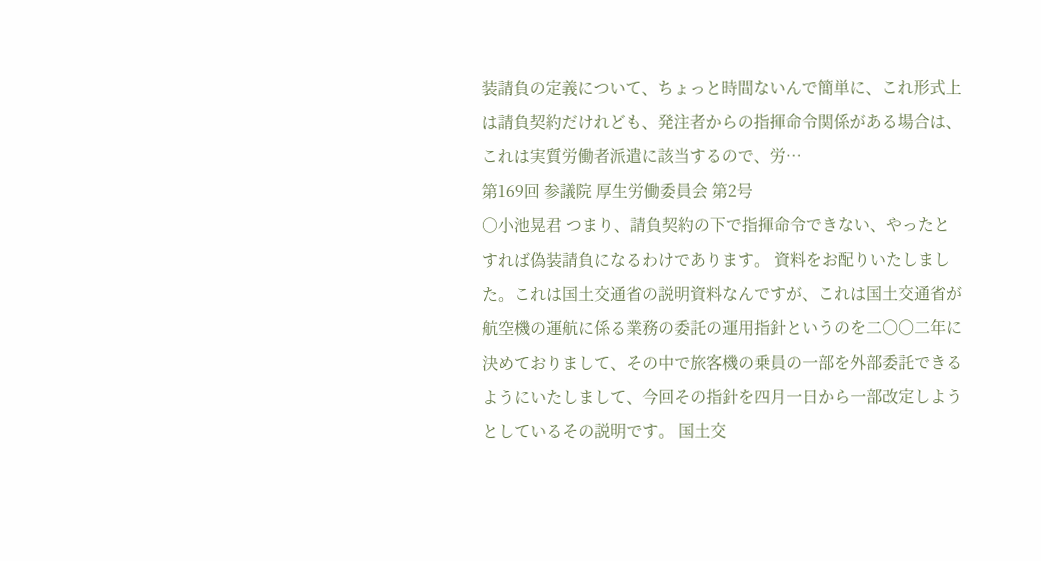装請負の定義について、ちょっと時間ないんで簡単に、これ形式上は請負契約だけれども、発注者からの指揮命令関係がある場合は、これは実質労働者派遣に該当するので、労…
第169回 参議院 厚生労働委員会 第2号
○小池晃君 つまり、請負契約の下で指揮命令できない、やったとすれば偽装請負になるわけであります。 資料をお配りいたしました。これは国土交通省の説明資料なんですが、これは国土交通省が航空機の運航に係る業務の委託の運用指針というのを二〇〇二年に決めておりまして、その中で旅客機の乗員の一部を外部委託できるようにいたしまして、今回その指針を四月一日から一部改定しようとしているその説明です。 国土交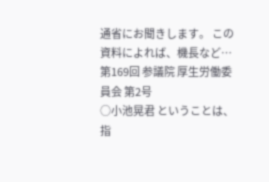通省にお聞きします。 この資料によれば、機長など…
第169回 参議院 厚生労働委員会 第2号
○小池晃君 ということは、指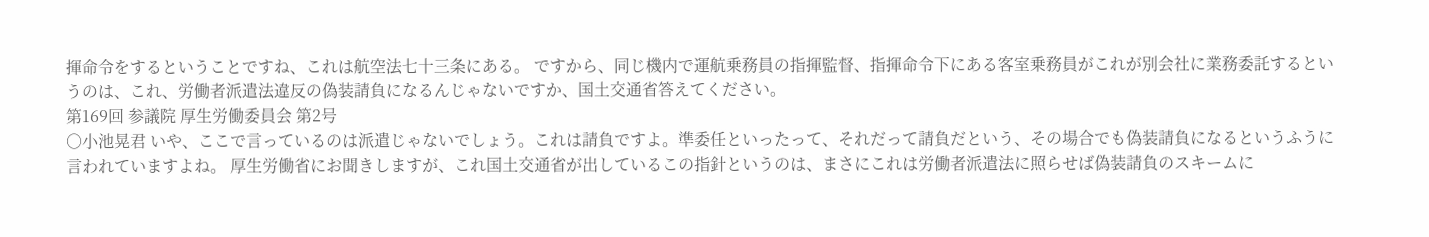揮命令をするということですね、これは航空法七十三条にある。 ですから、同じ機内で運航乗務員の指揮監督、指揮命令下にある客室乗務員がこれが別会社に業務委託するというのは、これ、労働者派遣法違反の偽装請負になるんじゃないですか、国土交通省答えてください。
第169回 参議院 厚生労働委員会 第2号
○小池晃君 いや、ここで言っているのは派遣じゃないでしょう。これは請負ですよ。準委任といったって、それだって請負だという、その場合でも偽装請負になるというふうに言われていますよね。 厚生労働省にお聞きしますが、これ国土交通省が出しているこの指針というのは、まさにこれは労働者派遣法に照らせば偽装請負のスキームに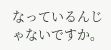なっているんじゃないですか。